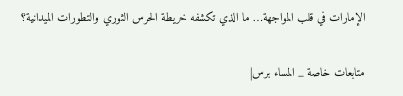الإمارات في قلب المواجهة… ما الذي تكشفه خريطة الحرس الثوري والتطورات الميدانية؟

متابعات خاصة _ المساء برس|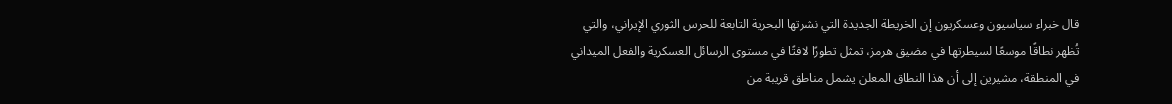قال خبراء سياسيون وعسكريون إن الخريطة الجديدة التي نشرتها البحرية التابعة للحرس الثوري الإيراني، والتي تُظهر نطاقًا موسعًا لسيطرتها في مضيق هرمز، تمثل تطورًا لافتًا في مستوى الرسائل العسكرية والفعل الميداني في المنطقة، مشيرين إلى أن هذا النطاق المعلن يشمل مناطق قريبة من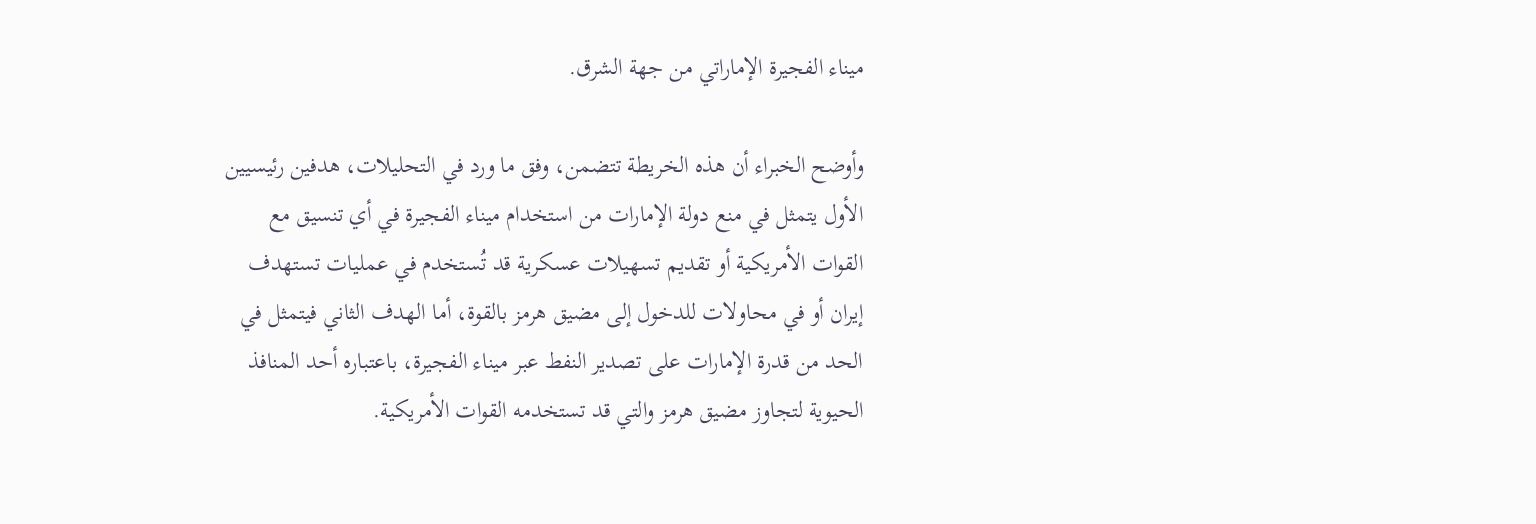ميناء الفجيرة الإماراتي من جهة الشرق.

وأوضح الخبراء أن هذه الخريطة تتضمن، وفق ما ورد في التحليلات، هدفين رئيسيين الأول يتمثل في منع دولة الإمارات من استخدام ميناء الفجيرة في أي تنسيق مع القوات الأمريكية أو تقديم تسهيلات عسكرية قد تُستخدم في عمليات تستهدف إيران أو في محاولات للدخول إلى مضيق هرمز بالقوة، أما الهدف الثاني فيتمثل في الحد من قدرة الإمارات على تصدير النفط عبر ميناء الفجيرة، باعتباره أحد المنافذ الحيوية لتجاوز مضيق هرمز والتي قد تستخدمه القوات الأمريكية.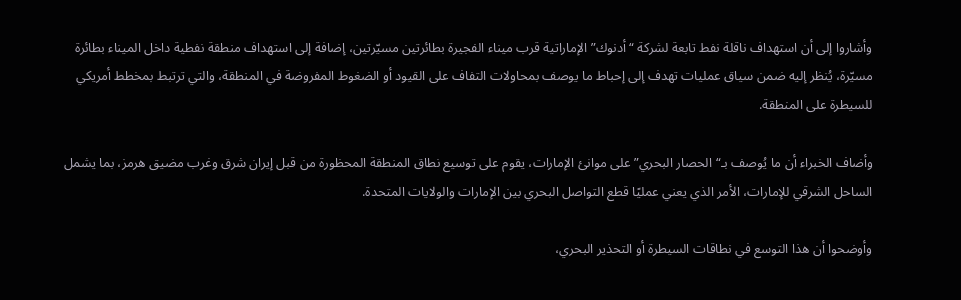وأشاروا إلى أن استهداف ناقلة نفط تابعة لشركة “أدنوك” الإماراتية قرب ميناء الفجيرة بطائرتين مسيّرتين، إضافة إلى استهداف منطقة نفطية داخل الميناء بطائرة مسيّرة، يُنظر إليه ضمن سياق عمليات تهدف إلى إحباط ما يوصف بمحاولات التفاف على القيود أو الضغوط المفروضة في المنطقة، والتي ترتبط بمخطط أمريكي للسيطرة على المنطقة.

وأضاف الخبراء أن ما يُوصف بـ“الحصار البحري” على موانئ الإمارات، يقوم على توسيع نطاق المنطقة المحظورة من قبل إيران شرق وغرب مضيق هرمز، بما يشمل الساحل الشرقي للإمارات، الأمر الذي يعني عمليًا قطع التواصل البحري بين الإمارات والولايات المتحدة.

وأوضحوا أن هذا التوسع في نطاقات السيطرة أو التحذير البحري،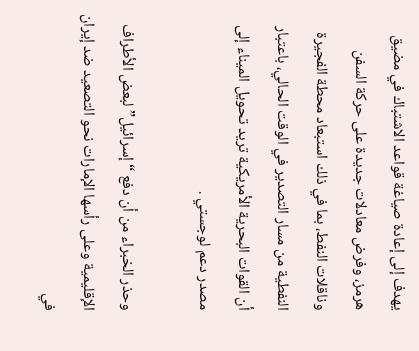يهدف إلى إعادة صياغة قواعد الاشتباك في مضيق هرمز، وفرض معادلات جديدة على حركة السفن وناقلات النفط، بما في ذلك استبعاد محطة الفجيرة النفطية من مسار التصدير في الوقت الحالي، باعتبار أن القوات البحرية الأمريكية تريد تحويل الميناء إلى مصدر دعم لوجستي .

وحذر الخبراء من أن دفع “إسرائيل” لبعض الأطراف الإقليمية وعلى رأسها الإمارات نحو التصعيد ضد إيران في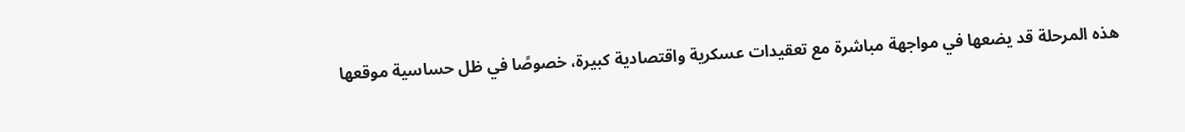هذه المرحلة قد يضعها في مواجهة مباشرة مع تعقيدات عسكرية واقتصادية كبيرة، خصوصًا في ظل حساسية موقعها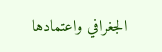الجغرافي واعتمادها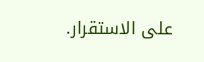على الاستقرار.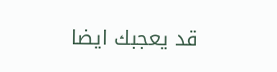قد يعجبك ايضا